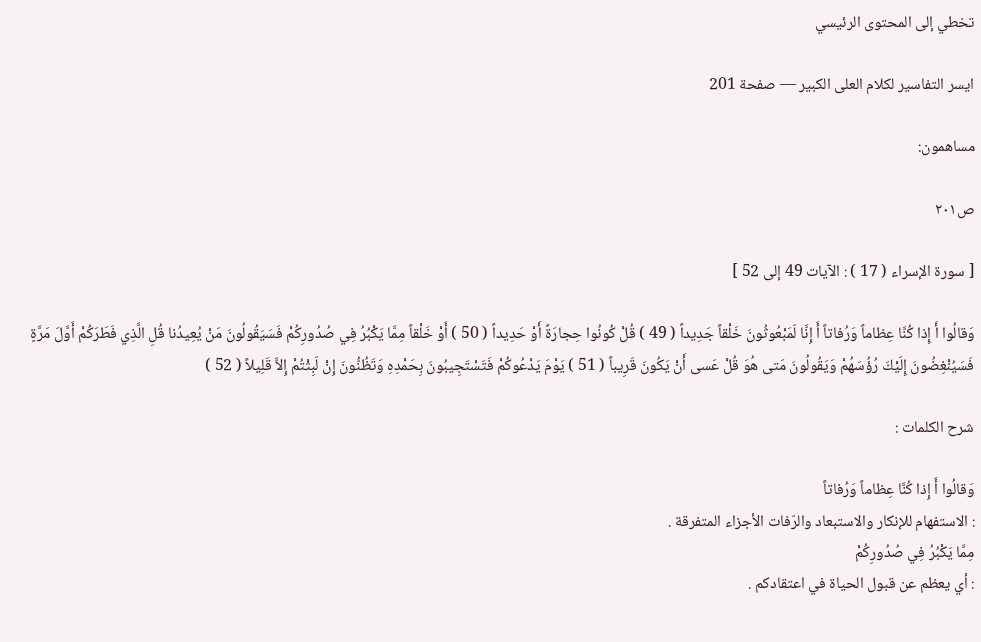تخطي إلى المحتوى الرئيسي

ايسر التفاسير لكلام العلى الكبير — صفحة 201

مساهمون:

ص٢٠١

[ سورة الإسراء ( 17 ) : الآيات 49 إلى 52 ]

وَقالُوا أَ إِذا كُنَّا عِظاماً وَرُفاتاً أَ إِنَّا لَمَبْعُوثُونَ خَلْقاً جَدِيداً ( 49 ) قُلْ كُونُوا حِجارَةً أَوْ حَدِيداً ( 50 ) أَوْ خَلْقاً مِمَّا يَكْبُرُ فِي صُدُورِكُمْ فَسَيَقُولُونَ مَنْ يُعِيدُنا قُلِ الَّذِي فَطَرَكُمْ أَوَّلَ مَرَّةٍ فَسَيُنْغِضُونَ إِلَيْكَ رُؤُسَهُمْ وَيَقُولُونَ مَتى هُوَ قُلْ عَسى أَنْ يَكُونَ قَرِيباً ( 51 ) يَوْمَ يَدْعُوكُمْ فَتَسْتَجِيبُونَ بِحَمْدِهِ وَتَظُنُّونَ إِنْ لَبِثْتُمْ إِلاَّ قَلِيلاً ( 52 )

شرح الكلمات :

وَقالُوا أَ إِذا كُنَّا عِظاماً وَرُفاتاً
: الاستفهام للإنكار والاستبعاد والرّفات الأجزاء المتفرقة .
مِمَّا يَكْبُرُ فِي صُدُورِكُمْ
: أي يعظم عن قبول الحياة في اعتقادكم .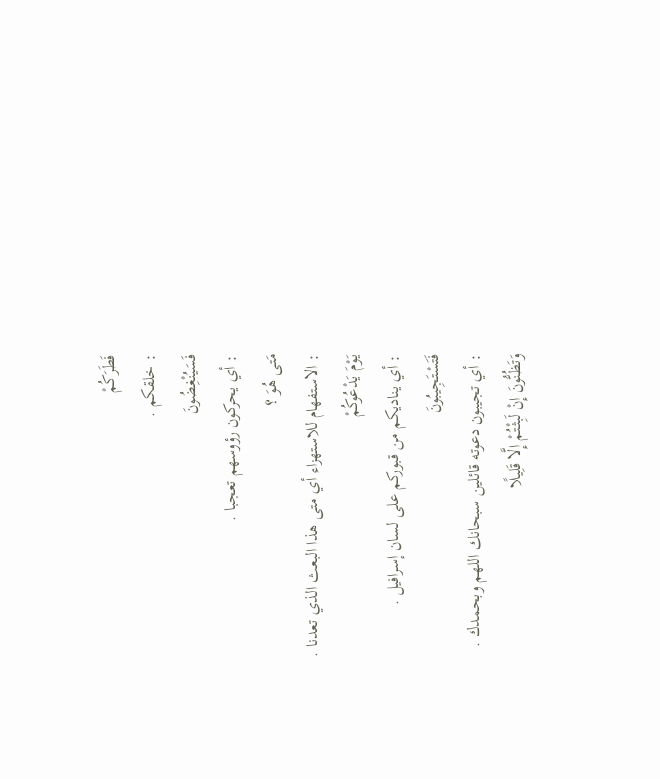فَطَرَكُمْ
: خلقكم .
فَسَيُنْغِضُونَ
: أي يحركون رؤوسهم تعجبا .
مَتى هُوَ ؟
: الاستفهام للاستهزاء أي متى هذا البعث الذي تعدنا .
يَوْمَ يَدْعُوكُمْ
: أي يناديكم من قبوركم على لسان إسرافيل .
فَتَسْتَجِيبُونَ
: أي تجيبون دعوته قائلين سبحانك اللهم وبحمدك .
وَتَظُنُّونَ إِنْ لَبِثْتُمْ إِلَّا قَلِيلًا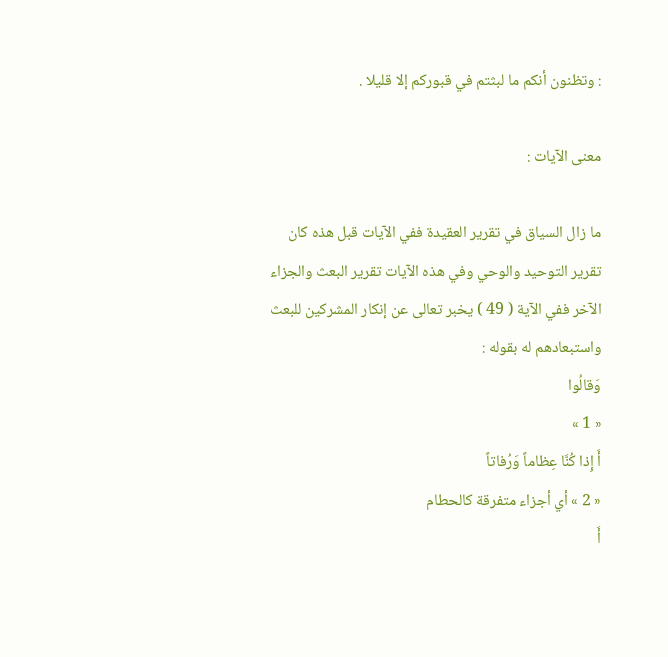: وتظنون أنكم ما لبثتم في قبوركم إلا قليلا .

معنى الآيات :

ما زال السياق في تقرير العقيدة ففي الآيات قبل هذه كان تقرير التوحيد والوحي وفي هذه الآيات تقرير البعث والجزاء الآخر ففي الآية ( 49 ) يخبر تعالى عن إنكار المشركين للبعث واستبعادهم له بقوله :
وَقالُوا
« 1 »
أَ إِذا كُنَّا عِظاماً وَرُفاتاً
« 2 » أي أجزاء متفرقة كالحطام
أَ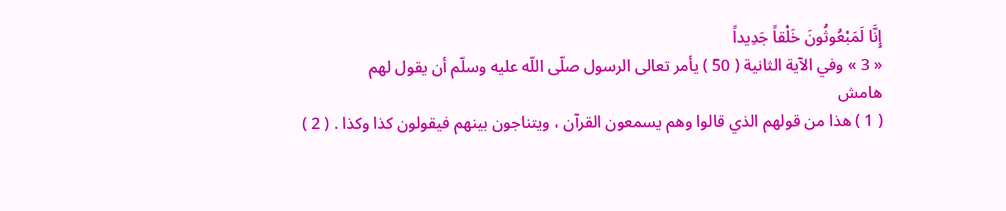إِنَّا لَمَبْعُوثُونَ خَلْقاً جَدِيداً
« 3 » وفي الآية الثانية ( 50 ) يأمر تعالى الرسول صلّى اللّه عليه وسلّم أن يقول لهم
هامش
( 1 ) هذا من قولهم الذي قالوا وهم يسمعون القرآن ، ويتناجون بينهم فيقولون كذا وكذا . ( 2 )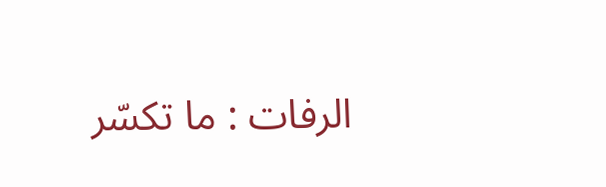الرفات : ما تكسّر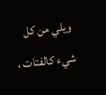ويلي من كل شيء كالفتات ،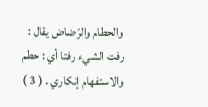والحطام والرّضاض يقال : رفت الشيء رفتا أي : حطم والاستفهام إنكاري . ( 3 )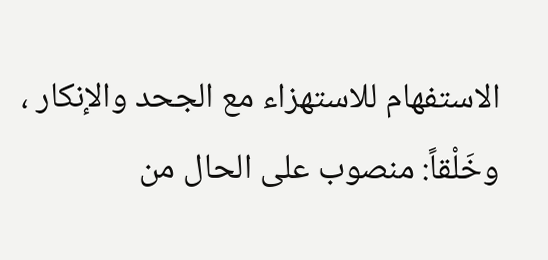الاستفهام للاستهزاء مع الجحد والإنكار ، وخَلْقاً: منصوب على الحال من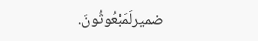ضميرلَمَبْعُوثُونَ.